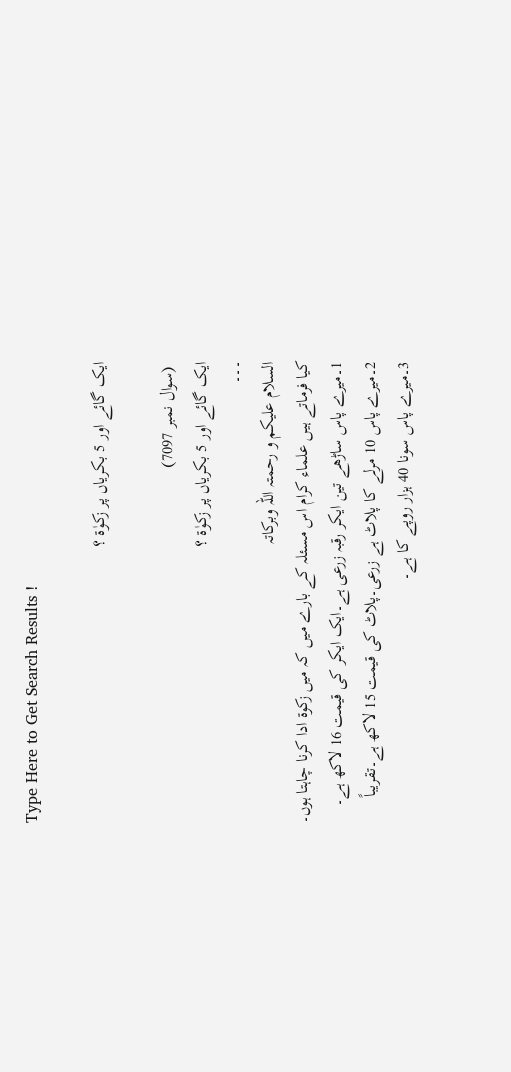Type Here to Get Search Results !

ایک گائے اور 5 بکریاں پر زکوٰۃ ؟

 (سوال نمبر 7097)
ایک گائے اور 5 بکریاں پر زکوٰۃ ؟
۔۔۔
السلام علیکم و رحمتہ اللہ وبرکاتہ
کیا فرماتے ہیں علماء کرام اس مسئلہ کے بارے میں کہ میں زکوة ادا کرنا چاہتا ہوں۔
1۔میرے پاس ساڑھے تین ایکر رقبہ زرعی ہے۔ایک ایکر کی قیمت 16 لاکھ ہے۔
2۔میرے پاس 10 مرلے کا پلاٹ ہے زرعی۔پلاٹ کی قیمت 15 لاکھ ہے۔تقریباً
3۔میرے پاس سونا 40 ہزار روپے کا ہے۔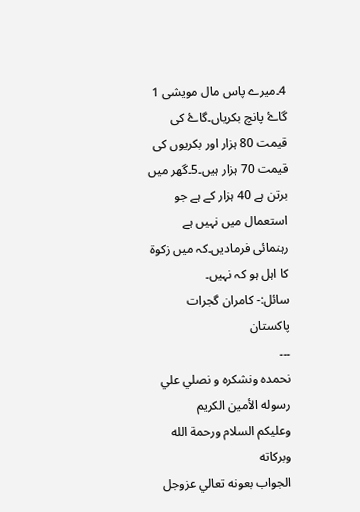4۔میرے پاس مال مویشی 1 گاۓ پانچ بکریاں۔گاۓ کی قیمت 80 ہزار اور بکریوں کی قیمت 70 ہزار ہیں۔5۔گھر میں برتن ہے 40 ہزار کے ہے جو استعمال میں نہیں ہے رہنمائی فرمادیں۔کہ میں زکوة کا اہل ہو کہ نہیں۔
سائل:- کامران گجرات پاکستان
۔۔۔
نحمده ونشكره و نصلي علي رسوله الأمين الكريم
وعليكم السلام ورحمة الله وبركاته
الجواب بعونه تعالي عزوجل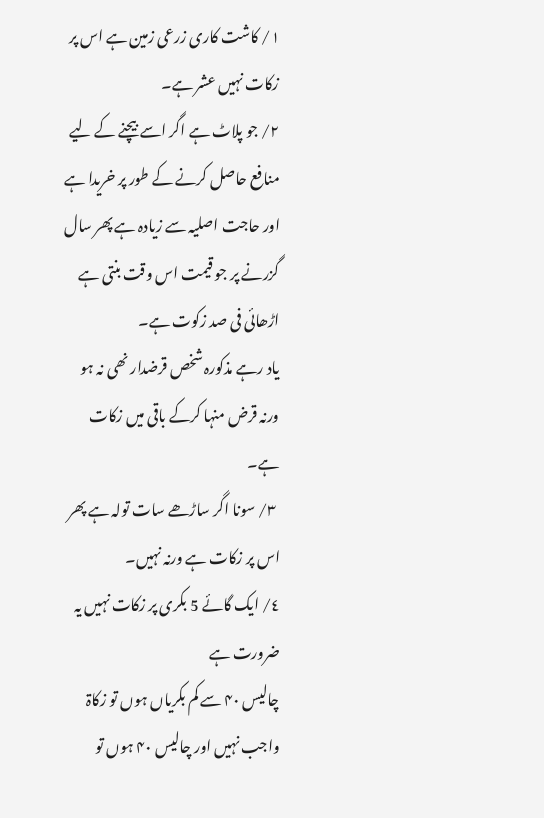١/ کاشت کاری زرعی زمین ہے اس پر زکات نہیں عشر ہے۔
٢/ جو پلاٹ ہے اگر اسے بیچنے کے لیے منافع حاصل کرنے کے طور پر خریدا ہے اور حاجت اصلیہ سے زیادہ ہے پھر سال گزرنے پر جو قیمت اس وقت بنتی ہے اڑھائی فی صد زکوت ہے۔
یاد رہے مذکورہ شخص قرضدار نھی نہ ہو ورنہ قرض منہا کرکے باقی میں زکات ہے۔
 ٣/ سونا اگر ساڑھے سات تولہ ہے پھر اس پر زکات ہے ورنہ نہیں۔
٤/ ایک گائے 5 بکری پر زکات نہیں یہ ضرورت ہے
چالیس ۴۰ سے کم بکریاں ہوں تو زکاۃ واجب نہیں اور چالیس ۴۰ ہوں تو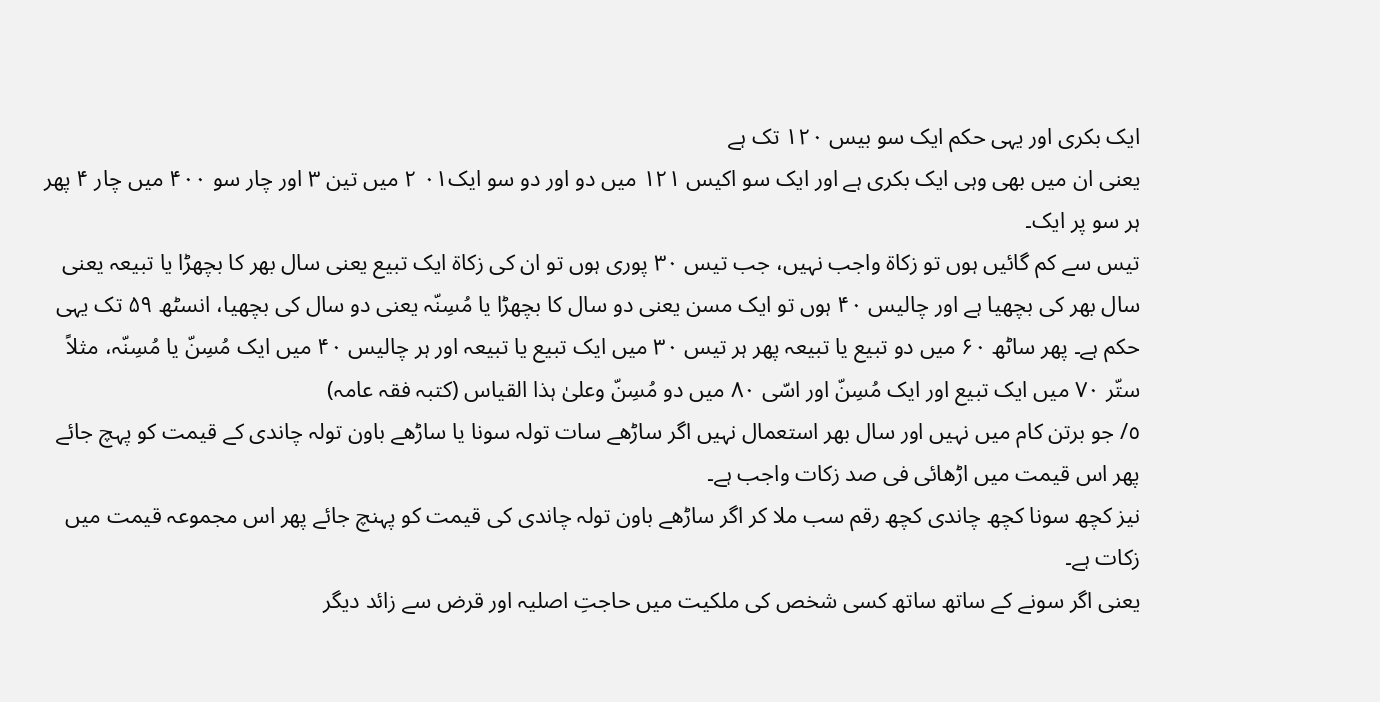ایک بکری اور یہی حکم ایک سو بیس ۱۲۰ تک ہے
یعنی ان میں بھی وہی ایک بکری ہے اور ایک سو اکیس ۱۲۱ میں دو اور دو سو ایک۰۱ ۲ میں تین ۳ اور چار سو ۴۰۰ میں چار ۴ پھر ہر سو پر ایک۔
تیس سے کم گائیں ہوں تو زکاۃ واجب نہیں، جب تیس ۳۰ پوری ہوں تو ان کی زکاۃ ایک تبیع یعنی سال بھر کا بچھڑا یا تبیعہ یعنی سال بھر کی بچھیا ہے اور چالیس ۴۰ ہوں تو ایک مسن یعنی دو سال کا بچھڑا یا مُسِنّہ یعنی دو سال کی بچھیا، انسٹھ ۵۹ تک یہی حکم ہے۔ پھر ساٹھ ۶۰ میں دو تبیع یا تبیعہ پھر ہر تیس ۳۰ میں ایک تبیع یا تبیعہ اور ہر چالیس ۴۰ میں ایک مُسِنّ یا مُسِنّہ، مثلاً ستّر ۷۰ میں ایک تبیع اور ایک مُسِنّ اور اسّی ۸۰ میں دو مُسِنّ وعلیٰ ہذا القیاس (کتبہ فقہ عامہ)
٥/ جو برتن کام میں نہیں اور سال بھر استعمال نہیں اگر ساڑھے سات تولہ سونا یا ساڑھے باون تولہ چاندی کے قیمت کو پہچ جائے پھر اس قیمت میں اڑھائی فی صد زکات واجب ہے۔
نیز کچھ سونا کچھ چاندی کچھ رقم سب ملا کر اگر ساڑھے باون تولہ چاندی کی قیمت کو پہنچ جائے پھر اس مجموعہ قیمت میں زکات ہے۔
یعنی اگر سونے کے ساتھ ساتھ کسی شخص کی ملکیت میں حاجتِ اصلیہ اور قرض سے زائد دیگر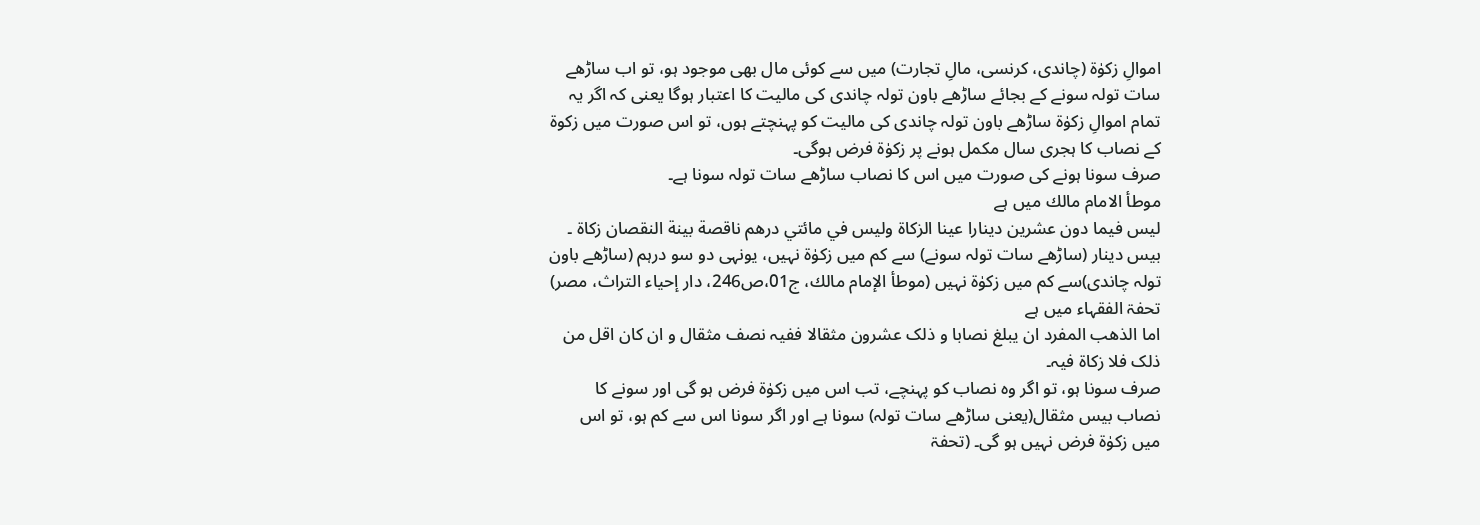اموالِ زکوٰۃ (چاندی، کرنسی، مالِ تجارت) میں سے کوئی مال بھی موجود ہو، تو اب ساڑھے سات تولہ سونے کے بجائے ساڑھے باون تولہ چاندی کی مالیت کا اعتبار ہوگا یعنی کہ اگر یہ تمام اموالِ زکوٰۃ ساڑھے باون تولہ چاندی کی مالیت کو پہنچتے ہوں، تو اس صورت میں زکوۃ کے نصاب کا ہجری سال مکمل ہونے پر زکوٰۃ فرض ہوگی۔
صرف سونا ہونے کی صورت میں اس کا نصاب ساڑھے سات تولہ سونا ہے۔
موطأ الامام مالك میں ہے
ليس فيما دون عشرين دينارا عينا الزكاة وليس في مائتي درهم ناقصة بينة النقصان زكاة ۔
بیس دینار (ساڑھے سات تولہ سونے) سے کم میں زکوٰۃ نہیں، یونہی دو سو درہم (ساڑھے باون تولہ چاندی)سے کم میں زکوٰۃ نہیں (موطأ الإمام مالك، ج01،ص246، دار إحياء التراث، مصر)
تحفۃ الفقہاء میں ہے
اما الذھب المفرد ان یبلغ نصابا و ذلک عشرون مثقالا ففیہ نصف مثقال و ان کان اقل من ذلک فلا زکاۃ فیہ۔
صرف سونا ہو، تو اگر وہ نصاب کو پہنچے، تب اس میں زکوٰۃ فرض ہو گی اور سونے کا نصاب بیس مثقال(یعنی ساڑھے سات تولہ) سونا ہے اور اگر سونا اس سے کم ہو، تو اس میں زکوٰۃ فرض نہیں ہو گی۔ (تحفۃ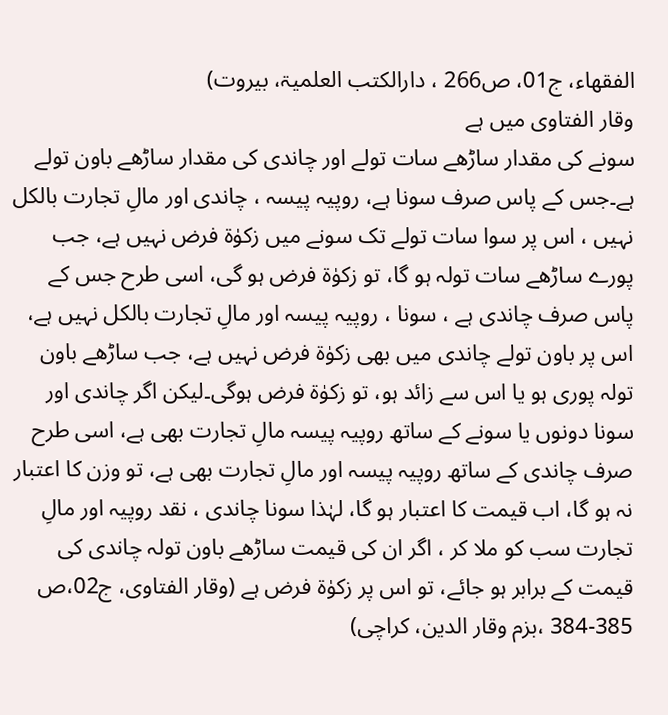الفقھاء، ج01، ص266 ، دارالکتب العلمیۃ، بیروت)
وقار الفتاوی میں ہے
سونے کی مقدار ساڑھے سات تولے اور چاندی کی مقدار ساڑھے باون تولے ہے۔جس کے پاس صرف سونا ہے، روپیہ پیسہ ، چاندی اور مالِ تجارت بالکل نہیں ، اس پر سوا سات تولے تک سونے میں زکوٰۃ فرض نہیں ہے، جب پورے ساڑھے سات تولہ ہو گا، تو زکوٰۃ فرض ہو گی، اسی طرح جس کے پاس صرف چاندی ہے ، سونا ، روپیہ پیسہ اور مالِ تجارت بالکل نہیں ہے، اس پر باون تولے چاندی میں بھی زکوٰۃ فرض نہیں ہے، جب ساڑھے باون تولہ پوری ہو یا اس سے زائد ہو، تو زکوٰۃ فرض ہوگی۔لیکن اگر چاندی اور سونا دونوں یا سونے کے ساتھ روپیہ پیسہ مالِ تجارت بھی ہے، اسی طرح صرف چاندی کے ساتھ روپیہ پیسہ اور مالِ تجارت بھی ہے، تو وزن کا اعتبار نہ ہو گا، اب قیمت کا اعتبار ہو گا، لہٰذا سونا چاندی ، نقد روپیہ اور مالِ تجارت سب کو ملا کر ، اگر ان کی قیمت ساڑھے باون تولہ چاندی کی قیمت کے برابر ہو جائے، تو اس پر زکوٰۃ فرض ہے (وقار الفتاوی، ج02،ص 385-384 ،بزم وقار الدین، کراچی)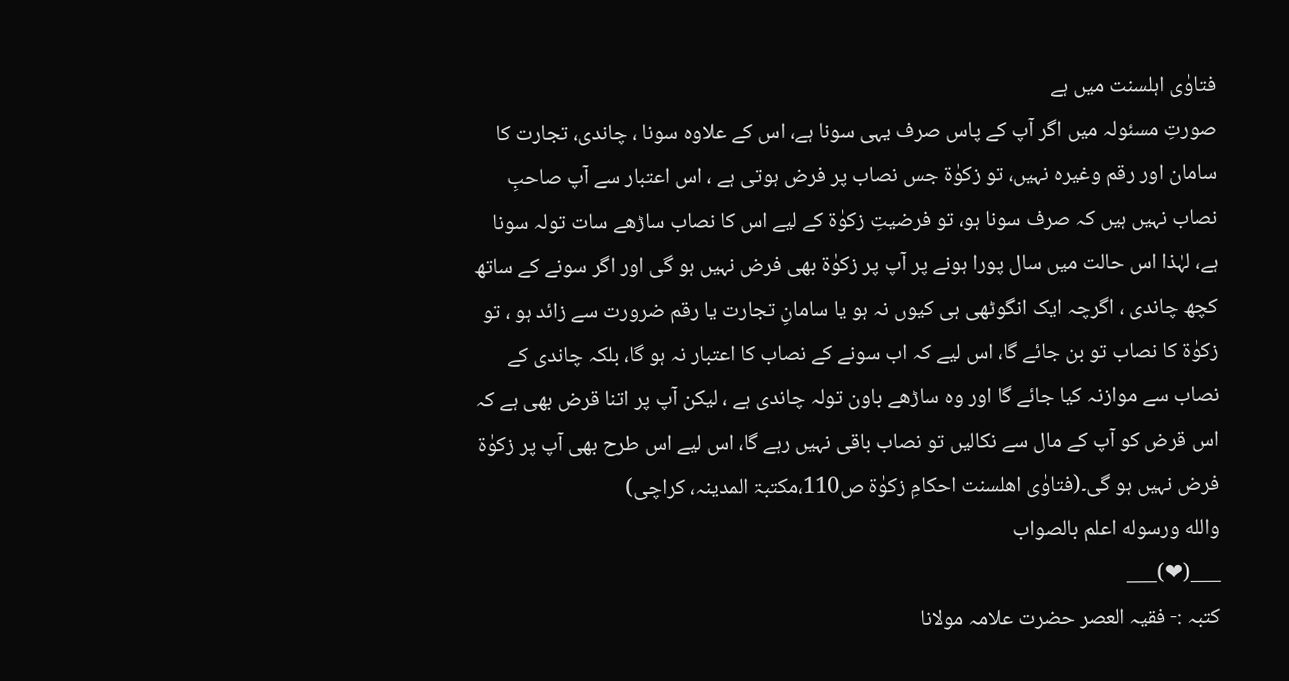فتاوٰی اہلسنت میں ہے
صورتِ مسئولہ میں اگر آپ کے پاس صرف یہی سونا ہے، اس کے علاوہ سونا ، چاندی، تجارت کا سامان اور رقم وغیرہ نہیں، تو زکوٰۃ جس نصاب پر فرض ہوتی ہے ، اس اعتبار سے آپ صاحبِ نصاب نہیں ہیں کہ صرف سونا ہو، تو فرضیتِ زکوٰۃ کے لیے اس کا نصاب ساڑھے سات تولہ سونا ہے، لہٰذا اس حالت میں سال پورا ہونے پر آپ پر زکوٰۃ بھی فرض نہیں ہو گی اور اگر سونے کے ساتھ کچھ چاندی ، اگرچہ ایک انگوٹھی ہی کیوں نہ ہو یا سامانِ تجارت یا رقم ضرورت سے زائد ہو ، تو زکوٰۃ کا نصاب تو بن جائے گا، اس لیے کہ اب سونے کے نصاب کا اعتبار نہ ہو گا، بلکہ چاندی کے نصاب سے موازنہ کیا جائے گا اور وہ ساڑھے باون تولہ چاندی ہے ، لیکن آپ پر اتنا قرض بھی ہے کہ اس قرض کو آپ کے مال سے نکالیں تو نصاب باقی نہیں رہے گا، اس لیے اس طرح بھی آپ پر زکوٰۃ فرض نہیں ہو گی۔(فتاوٰی اھلسنت احکامِ زکوٰۃ ص110،مکتبۃ المدینہ، کراچی)
والله ورسوله اعلم بالصواب
___(❤)___
کتبہ :- فقیہ العصر حضرت علامہ مولانا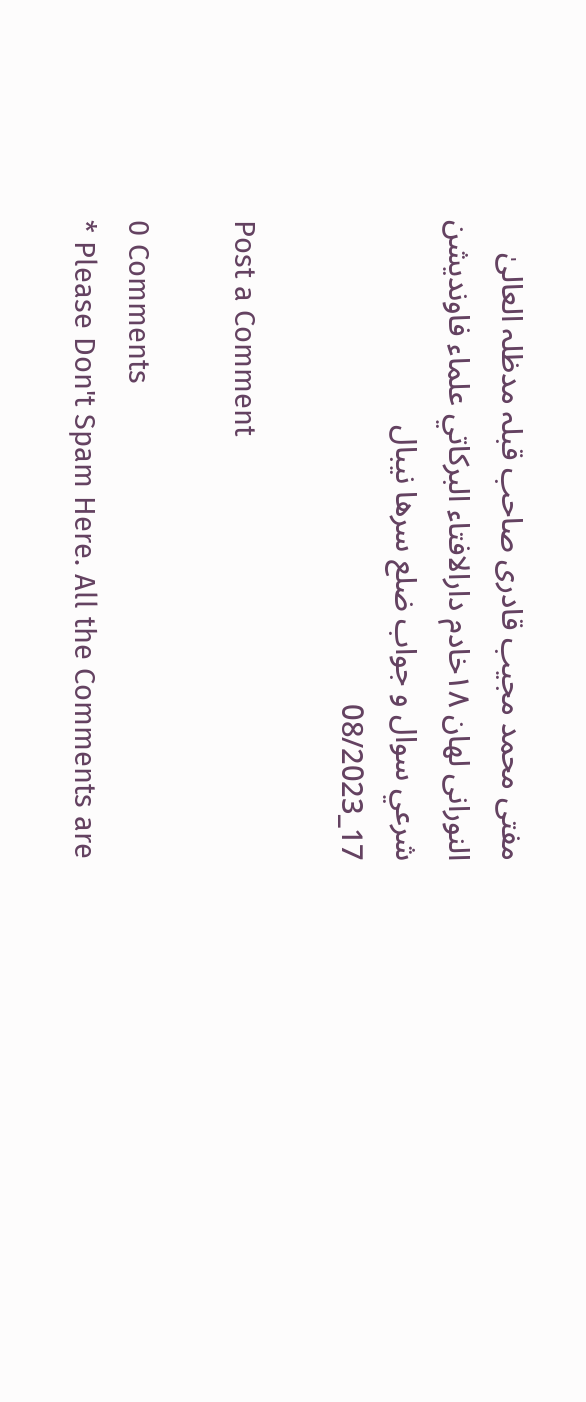مفتی محمد مجيب قادری صاحب قبلہ مدظلہ العالیٰ النورانی لهان ١٨خادم دارالافتاء البركاتي علماء فاونديشن شرعي سوال و جواب ضلع سرها نيبال
17_08/2023

Post a Comment

0 Comments
* Please Don't Spam Here. All the Comments are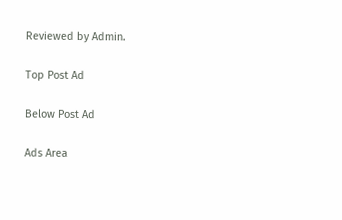Reviewed by Admin.

Top Post Ad

Below Post Ad

Ads Area